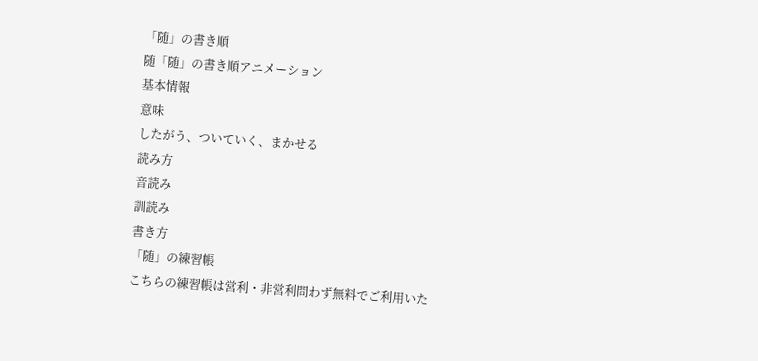「随」の書き順
随「随」の書き順アニメーション
基本情報
意味
したがう、ついていく、まかせる
読み方
音読み
訓読み
書き方
「随」の練習帳
こちらの練習帳は営利・非営利問わず無料でご利用いた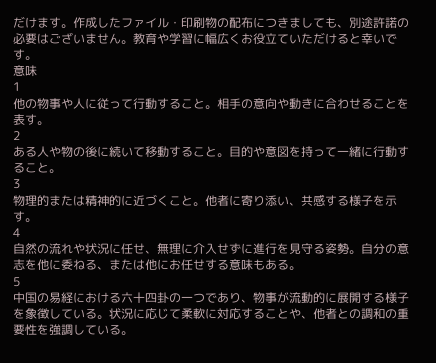だけます。作成したファイル・印刷物の配布につきましても、別途許諾の必要はございません。教育や学習に幅広くお役立ていただけると幸いです。
意味
1
他の物事や人に従って行動すること。相手の意向や動きに合わせることを表す。
2
ある人や物の後に続いて移動すること。目的や意図を持って一緒に行動すること。
3
物理的または精神的に近づくこと。他者に寄り添い、共感する様子を示す。
4
自然の流れや状況に任せ、無理に介入せずに進行を見守る姿勢。自分の意志を他に委ねる、または他にお任せする意味もある。
5
中国の易経における六十四卦の一つであり、物事が流動的に展開する様子を象徴している。状況に応じて柔軟に対応することや、他者との調和の重要性を強調している。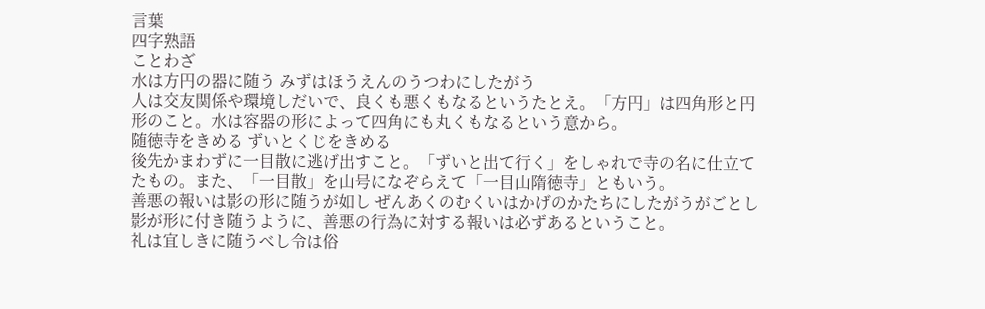言葉
四字熟語
ことわざ
水は方円の器に随う みずはほうえんのうつわにしたがう
人は交友関係や環境しだいで、良くも悪くもなるというたとえ。「方円」は四角形と円形のこと。水は容器の形によって四角にも丸くもなるという意から。
随徳寺をきめる ずいとくじをきめる
後先かまわずに一目散に逃げ出すこと。「ずいと出て行く」をしゃれで寺の名に仕立てたもの。また、「一目散」を山号になぞらえて「一目山隋徳寺」ともいう。
善悪の報いは影の形に随うが如し ぜんあくのむくいはかげのかたちにしたがうがごとし
影が形に付き随うように、善悪の行為に対する報いは必ずあるということ。
礼は宜しきに随うべし令は俗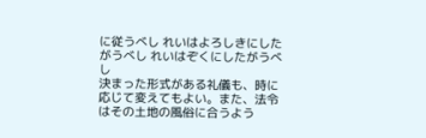に従うべし れいはよろしきにしたがうべし れいはぞくにしたがうべし
決まった形式がある礼儀も、時に応じて変えてもよい。また、法令はその土地の風俗に合うよう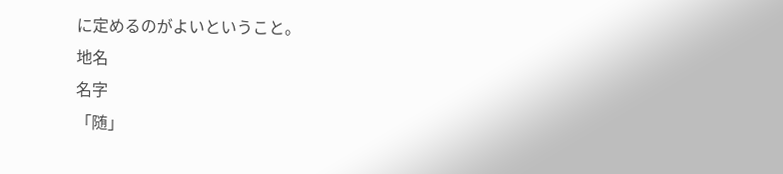に定めるのがよいということ。
地名
名字
「随」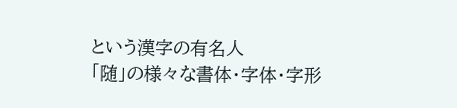という漢字の有名人
「随」の様々な書体・字体・字形